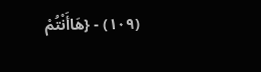(١٠٩) - {هَاأَنْتُمْ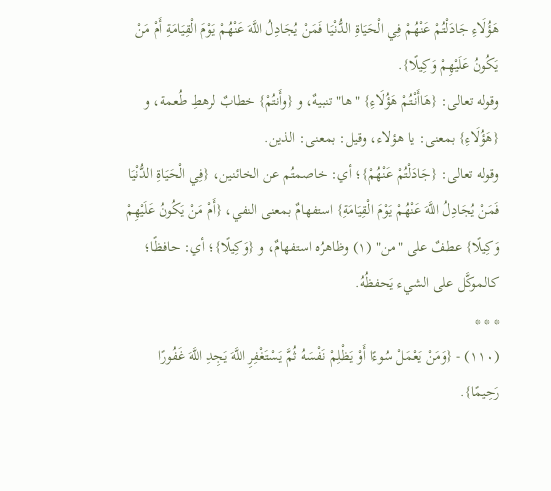هَؤُلَاءِ جَادَلْتُمْ عَنْهُمْ فِي الْحَيَاةِ الدُّنْيَا فَمَنْ يُجَادِلُ اللَّهَ عَنْهُمْ يَوْمَ الْقِيَامَةِ أَمْ مَنْ يَكُونُ عَلَيْهِمْ وَكِيلًا}.
وقوله تعالى: {هَاأَنْتُمْ هَؤُلَاءِ} "ها" تنبيهٌ، و {وأَنتُمْ} خطابٌ لرهطِ طُعمة، و {هَؤُلَاءِ} بمعنى: يا هؤلاء، وقيل: بمعنى: الذين.
وقوله تعالى: {جَادَلْتُمْ عَنْهُمْ}؛ أي: خاصمتُم عن الخائنين، {فِي الْحَيَاةِ الدُّنْيَا فَمَنْ يُجَادِلُ اللَّهَ عَنْهُمْ يَوْمَ الْقِيَامَةِ} استفهامٌ بمعنى النفي، {أَمْ مَنْ يَكُونُ عَلَيْهِمْ وَكِيلًا} عطفٌ على "من" (١) وظاهرُه استفهامٌ، و {وَكِيلًا}؛ أي: حافظًا؛ كالموكَّل على الشيء يَحفظُهُ.
* * *
(١١٠) - {وَمَنْ يَعْمَلْ سُوءًا أَوْ يَظْلِمْ نَفْسَهُ ثُمَّ يَسْتَغْفِرِ اللَّهَ يَجِدِ اللَّهَ غَفُورًا رَحِيمًا}.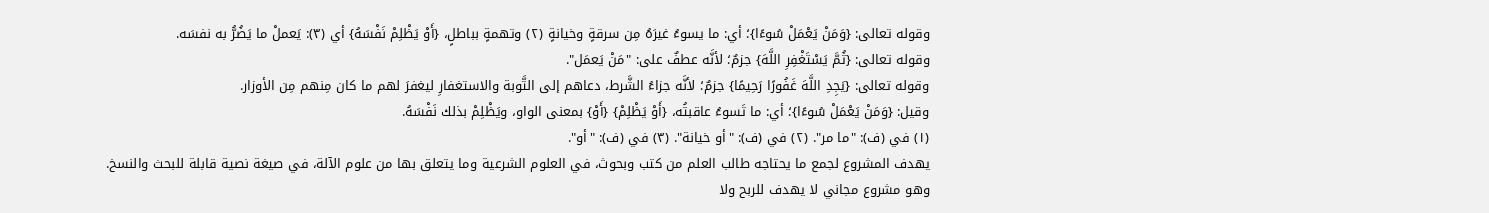وقوله تعالى: {وَمَنْ يَعْمَلْ سُوءًا}؛ أي: ما يسوءُ غيرَهُ مِن سرقةٍ وخيانةٍ (٢) وتهمةٍ بباطلٍ، {أَوْ يَظْلِمْ نَفْسَهُ} أي (٣): يَعملْ ما يَضُرُّ به نفسَه.
وقوله تعالى: {ثُمَّ يَسْتَغْفِرِ اللَّهَ} جزمٌ؛ لأنَّه عطفٌ على: "مَنْ يَعمَل".
وقوله تعالى: {يَجِدِ اللَّهَ غَفُورًا رَحِيمًا} جزمٌ؛ لأنَّه جزاءُ الشَّرط، دعاهم إلى التَّوبة والاستغفارِ ليغفرَ لهم ما كان مِنهم مِن الأوزار.
وقيل: {وَمَنْ يَعْمَلْ سُوءًا}؛ أي: ما تَسوءُ عاقبتُه، {أَوْ يَظْلِمْ} {أَوْ} بمعنى الواو، ويَظْلِمْ بذلك نَفْسَهُ.
(١) في (ف): "ما مر". (٢) في (ف): "أو خيانة". (٣) في (ف): "أو".
يهدف المشروع لجمع ما يحتاجه طالب العلم من كتب وبحوث، في العلوم الشرعية وما يتعلق بها من علوم الآلة، في صيغة نصية قابلة للبحث والنسخ.
وهو مشروع مجاني لا يهدف للربح ولا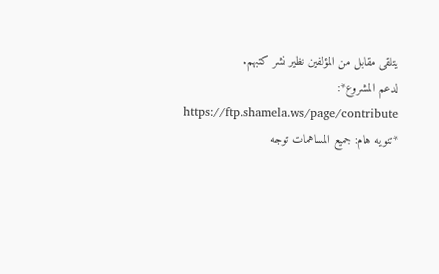يتلقى مقابل من المؤلفين نظير نشر كتبهم.
لدعم المشروع*: https://ftp.shamela.ws/page/contribute
*تنويه هام: جميع المساهمات توجه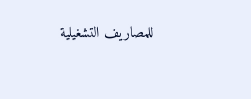للمصاريف التشغيلية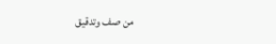من صف وتدقيق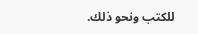للكتب ونحو ذلك.